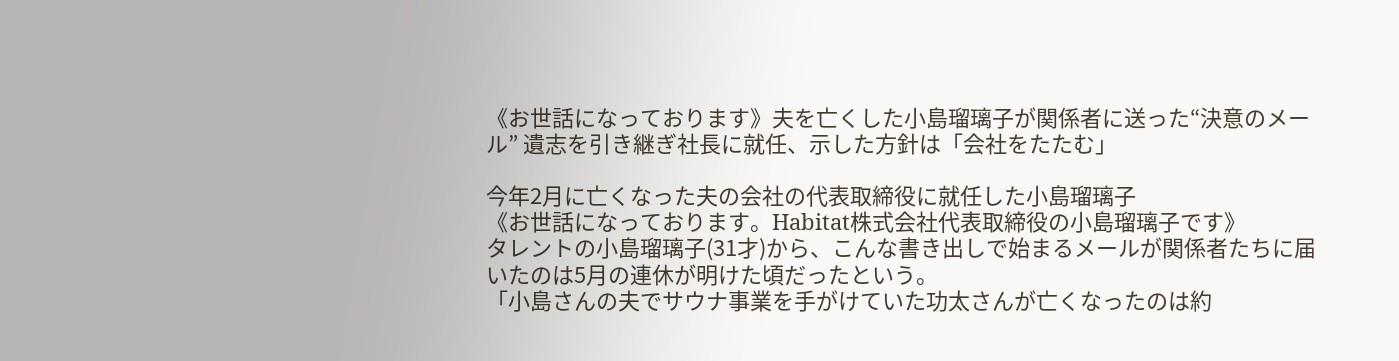《お世話になっております》夫を亡くした小島瑠璃子が関係者に送った“決意のメール” 遺志を引き継ぎ社長に就任、示した方針は「会社をたたむ」

今年2月に亡くなった夫の会社の代表取締役に就任した小島瑠璃子
《お世話になっております。Habitat株式会社代表取締役の小島瑠璃子です》
タレントの小島瑠璃子(31才)から、こんな書き出しで始まるメールが関係者たちに届いたのは5月の連休が明けた頃だったという。
「小島さんの夫でサウナ事業を手がけていた功太さんが亡くなったのは約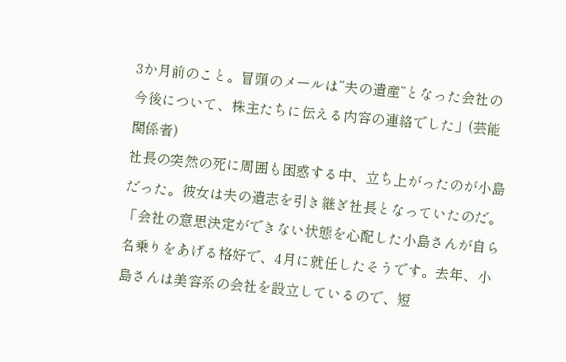3か月前のこと。冒頭のメールは“夫の遺産”となった会社の今後について、株主たちに伝える内容の連絡でした」(芸能関係者)
社長の突然の死に周囲も困惑する中、立ち上がったのが小島だった。彼女は夫の遺志を引き継ぎ社長となっていたのだ。
「会社の意思決定ができない状態を心配した小島さんが自ら名乗りをあげる格好で、4月に就任したそうです。去年、小島さんは美容系の会社を設立しているので、短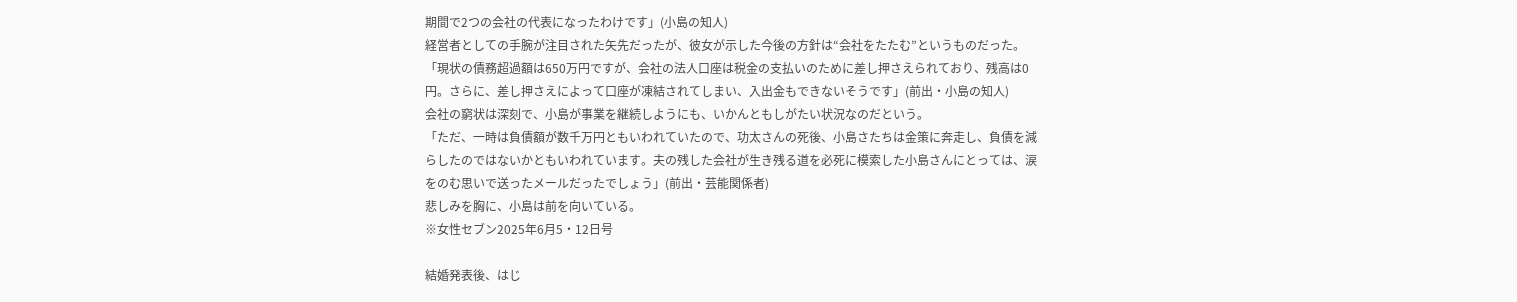期間で2つの会社の代表になったわけです」(小島の知人)
経営者としての手腕が注目された矢先だったが、彼女が示した今後の方針は“会社をたたむ”というものだった。
「現状の債務超過額は650万円ですが、会社の法人口座は税金の支払いのために差し押さえられており、残高は0円。さらに、差し押さえによって口座が凍結されてしまい、入出金もできないそうです」(前出・小島の知人)
会社の窮状は深刻で、小島が事業を継続しようにも、いかんともしがたい状況なのだという。
「ただ、一時は負債額が数千万円ともいわれていたので、功太さんの死後、小島さたちは金策に奔走し、負債を減らしたのではないかともいわれています。夫の残した会社が生き残る道を必死に模索した小島さんにとっては、涙をのむ思いで送ったメールだったでしょう」(前出・芸能関係者)
悲しみを胸に、小島は前を向いている。
※女性セブン2025年6月5・12日号

結婚発表後、はじ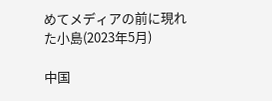めてメディアの前に現れた小島(2023年5月)

中国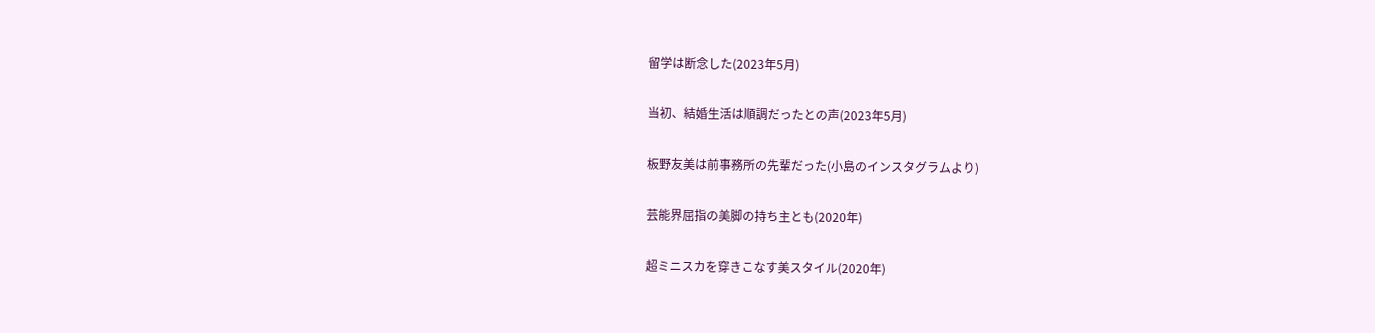留学は断念した(2023年5月)

当初、結婚生活は順調だったとの声(2023年5月)

板野友美は前事務所の先輩だった(小島のインスタグラムより)

芸能界屈指の美脚の持ち主とも(2020年)

超ミニスカを穿きこなす美スタイル(2020年)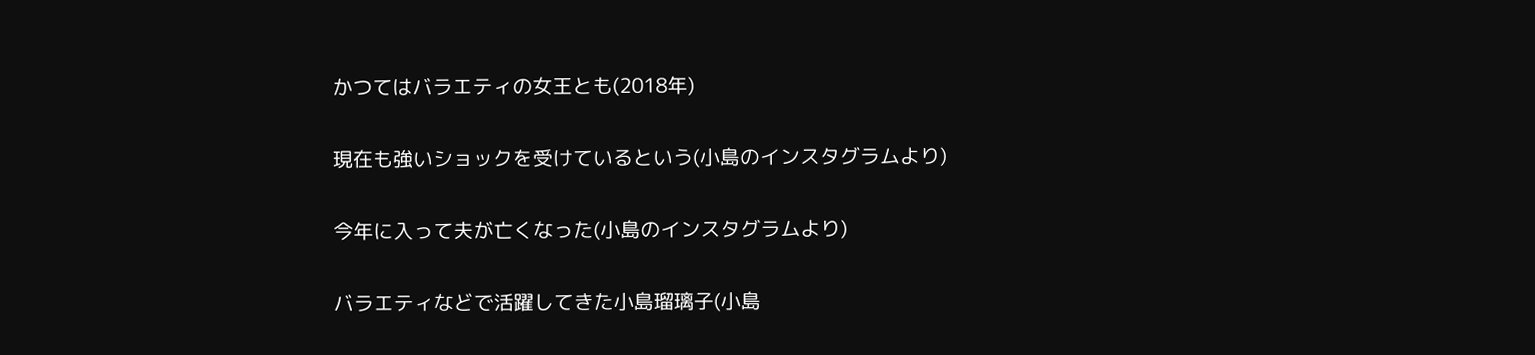かつてはバラエティの女王とも(2018年)

現在も強いショックを受けているという(小島のインスタグラムより)

今年に入って夫が亡くなった(小島のインスタグラムより)

バラエティなどで活躍してきた小島瑠璃子(小島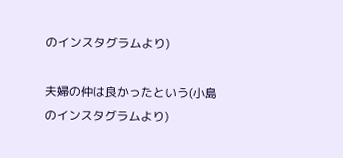のインスタグラムより)

夫婦の仲は良かったという(小島のインスタグラムより)